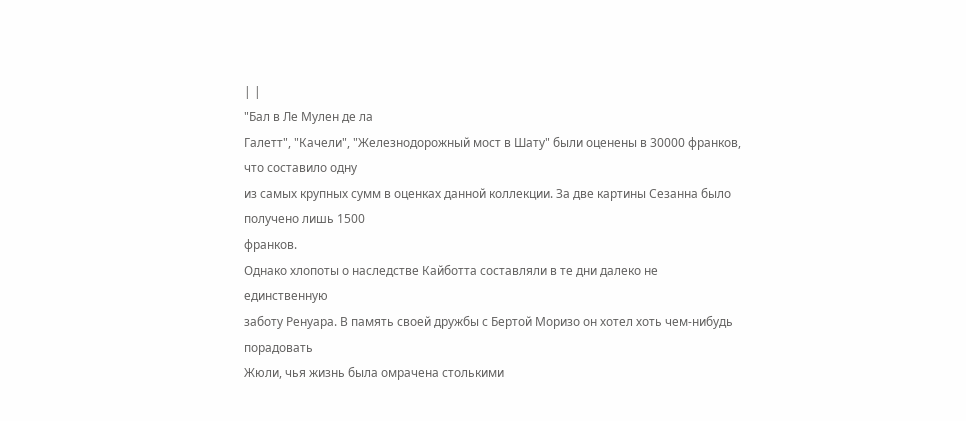| |
"Бал в Ле Мулен де ла
Галетт", "Качели", "Железнодорожный мост в Шату" были оценены в 30000 франков,
что составило одну
из самых крупных сумм в оценках данной коллекции. За две картины Сезанна было
получено лишь 1500
франков.
Однако хлопоты о наследстве Кайботта составляли в те дни далеко не
единственную
заботу Ренуара. В память своей дружбы с Бертой Моризо он хотел хоть чем-нибудь
порадовать
Жюли, чья жизнь была омрачена столькими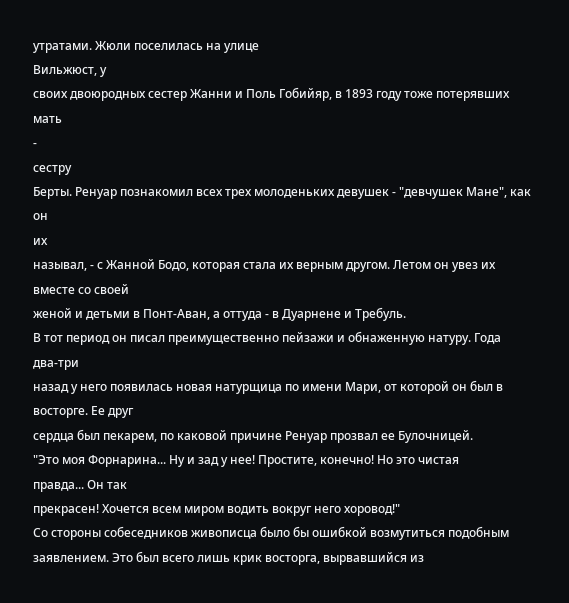утратами. Жюли поселилась на улице
Вильжюст, у
своих двоюродных сестер Жанни и Поль Гобийяр, в 1893 году тоже потерявших мать
-
сестру
Берты. Ренуар познакомил всех трех молоденьких девушек - "девчушек Мане", как
он
их
называл, - с Жанной Бодо, которая стала их верным другом. Летом он увез их
вместе со своей
женой и детьми в Понт-Аван, а оттуда - в Дуарнене и Требуль.
В тот период он писал преимущественно пейзажи и обнаженную натуру. Года
два-три
назад у него появилась новая натурщица по имени Мари, от которой он был в
восторге. Ее друг
сердца был пекарем, по каковой причине Ренуар прозвал ее Булочницей.
"Это моя Форнарина... Ну и зад у нее! Простите, конечно! Но это чистая
правда... Он так
прекрасен! Хочется всем миром водить вокруг него хоровод!"
Со стороны собеседников живописца было бы ошибкой возмутиться подобным
заявлением. Это был всего лишь крик восторга, вырвавшийся из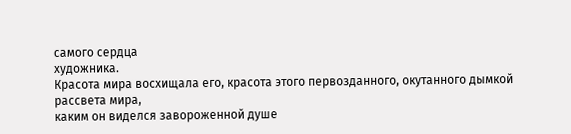самого сердца
художника.
Красота мира восхищала его, красота этого первозданного, окутанного дымкой
рассвета мира,
каким он виделся завороженной душе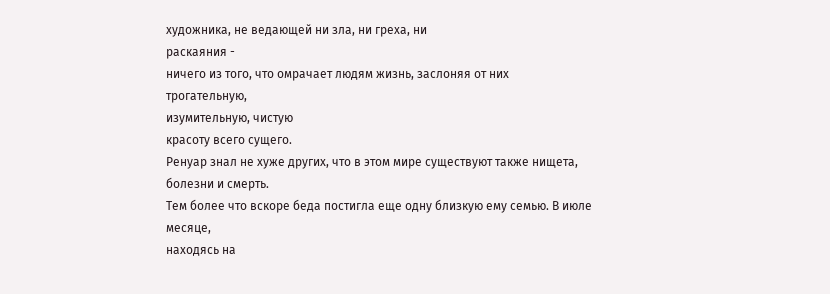художника, не ведающей ни зла, ни греха, ни
раскаяния -
ничего из того, что омрачает людям жизнь, заслоняя от них трогательную,
изумительную, чистую
красоту всего сущего.
Ренуар знал не хуже других, что в этом мире существуют также нищета,
болезни и смерть.
Тем более что вскоре беда постигла еще одну близкую ему семью. В июле месяце,
находясь на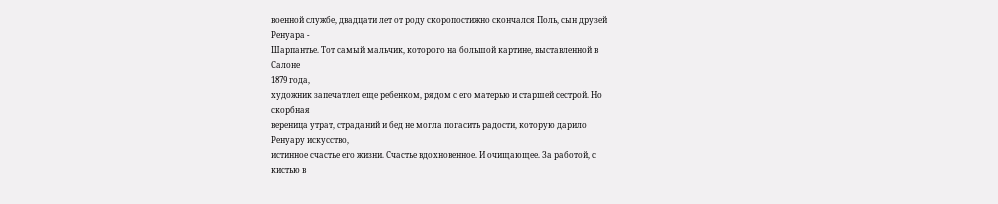военной службе, двадцати лет от роду скоропостижно скончался Поль, сын друзей
Ренуара -
Шарпантье. Тот самый мальчик, которого на большой картине, выставленной в
Салоне
1879 года,
художник запечатлел еще ребенком, рядом с его матерью и старшей сестрой. Но
скорбная
вереница утрат, страданий и бед не могла погасить радости, которую дарило
Ренуару искусство,
истинное счастье его жизни. Счастье вдохновенное. И очищающее. За работой, с
кистью в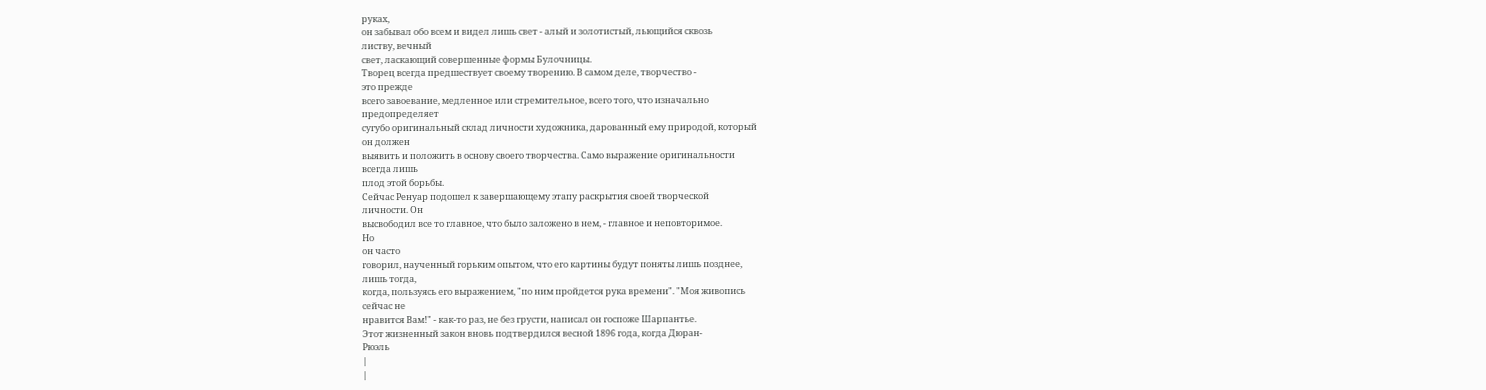руках,
он забывал обо всем и видел лишь свет - алый и золотистый, льющийся сквозь
листву, вечный
свет, ласкающий совершенные формы Булочницы.
Творец всегда предшествует своему творению. В самом деле, творчество -
это прежде
всего завоевание, медленное или стремительное, всего того, что изначально
предопределяет
сугубо оригинальный склад личности художника, дарованный ему природой, который
он должен
выявить и положить в основу своего творчества. Само выражение оригинальности
всегда лишь
плод этой борьбы.
Сейчас Ренуар подошел к завершающему этапу раскрытия своей творческой
личности. Он
высвободил все то главное, что было заложено в нем, - главное и неповторимое.
Но
он часто
говорил, наученный горьким опытом, что его картины будут поняты лишь позднее,
лишь тогда,
когда, пользуясь его выражением, "по ним пройдется рука времени". "Моя живопись
сейчас не
нравится Вам!" - как-то раз, не без грусти, написал он госпоже Шарпантье.
Этот жизненный закон вновь подтвердился весной 1896 года, когда Дюран-
Рюэль
|
|